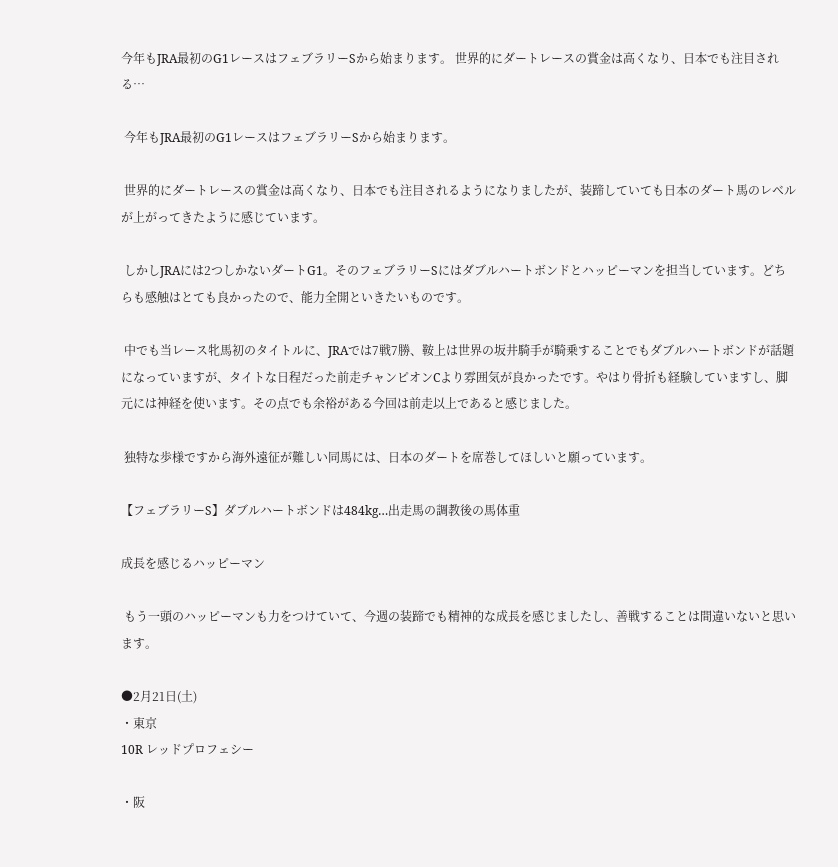今年もJRA最初のG1レースはフェブラリーSから始まります。 世界的にダートレースの賞金は高くなり、日本でも注目される…

 今年もJRA最初のG1レースはフェブラリーSから始まります。

 世界的にダートレースの賞金は高くなり、日本でも注目されるようになりましたが、装蹄していても日本のダート馬のレベルが上がってきたように感じています。

 しかしJRAには2つしかないダートG1。そのフェブラリーSにはダブルハートボンドとハッピーマンを担当しています。どちらも感触はとても良かったので、能力全開といきたいものです。

 中でも当レース牝馬初のタイトルに、JRAでは7戦7勝、鞍上は世界の坂井騎手が騎乗することでもダブルハートボンドが話題になっていますが、タイトな日程だった前走チャンピオンCより雰囲気が良かったです。やはり骨折も経験していますし、脚元には神経を使います。その点でも余裕がある今回は前走以上であると感じました。

 独特な歩様ですから海外遠征が難しい同馬には、日本のダートを席巻してほしいと願っています。

【フェブラリーS】ダブルハートボンドは484kg…出走馬の調教後の馬体重

成長を感じるハッピーマン

 もう一頭のハッピーマンも力をつけていて、今週の装蹄でも精神的な成長を感じましたし、善戦することは間違いないと思います。

●2月21日(土)
・東京
10R レッドプロフェシー

・阪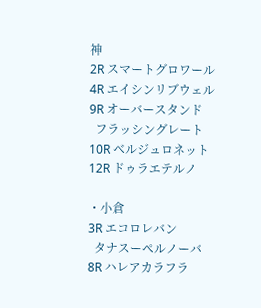神
2R スマートグロワール
4R エイシンリブウェル
9R オーバースタンド
  フラッシングレート
10R ベルジュロネット
12R ドゥラエテルノ

・小倉
3R エコロレバン
  タナスーペルノーバ
8R ハレアカラフラ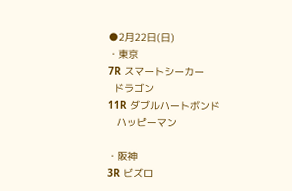●2月22日(日)
・東京
7R スマートシーカー
  ドラゴン
11R ダブルハートボンド
   ハッピーマン

・阪神
3R ビズロ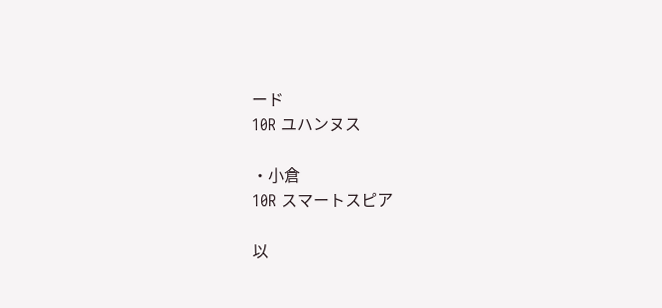ード
10R ユハンヌス

・小倉
10R スマートスピア

以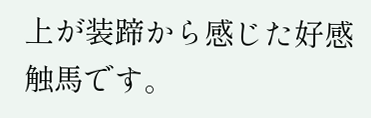上が装蹄から感じた好感触馬です。